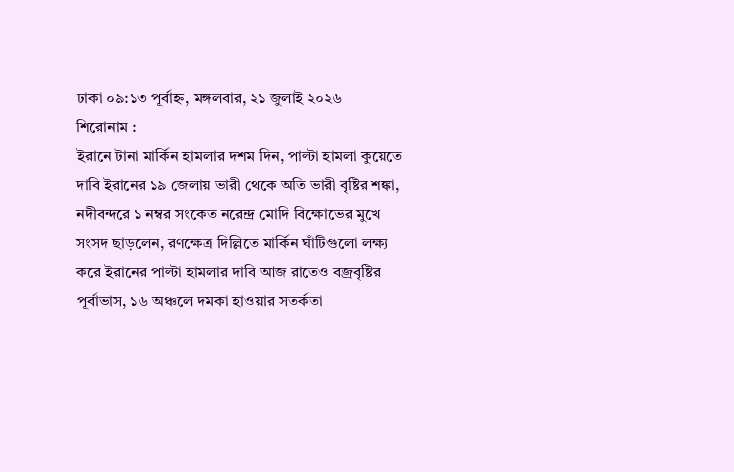ঢাকা ০৯:১৩ পূর্বাহ্ন, মঙ্গলবার, ২১ জুলাই ২০২৬
শিরোনাম :
ইরানে টানা মার্কিন হামলার দশম দিন, পাল্টা হামলা কুয়েতে দাবি ইরানের ১৯ জেলায় ভারী থেকে অতি ভারী বৃষ্টির শঙ্কা, নদীবন্দরে ১ নম্বর সংকেত নরেন্দ্র মোদি বিক্ষোভের মুখে সংসদ ছাড়লেন, রণক্ষেত্র দিল্লিতে মার্কিন ঘাঁটিগুলো লক্ষ্য করে ইরানের পাল্টা হামলার দাবি আজ রাতেও বজ্রবৃষ্টির পূর্বাভাস, ১৬ অঞ্চলে দমকা হাওয়ার সতর্কতা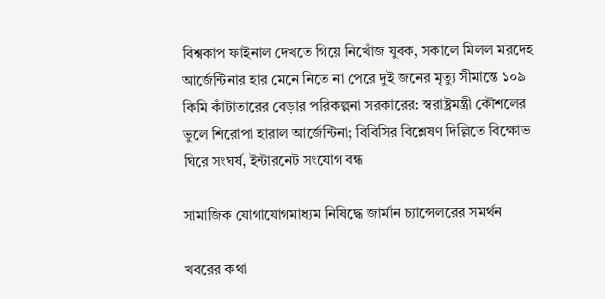বিশ্বকাপ ফাইনাল দেখতে গিয়ে নিখোঁজ যুবক, সকালে মিলল মরদেহ আর্জেন্টিনার হার মেনে নিতে না পেরে দুই জনের মৃত্যু সীমান্তে ১০৯ কিমি কাঁটাতারের বেড়ার পরিকল্পনা সরকারের: স্বরাষ্ট্রমন্ত্রী কৌশলের ভুলে শিরোপা হারাল আর্জেন্টিনা; বিবিসির বিশ্লেষণ দিল্লিতে বিক্ষোভ ঘিরে সংঘর্ষ, ইন্টারনেট সংযোগ বন্ধ

সামাজিক যোগাযোগমাধ্যম নিষিদ্ধে জার্মান চ্যান্সেলরের সমর্থন

খবরের কথা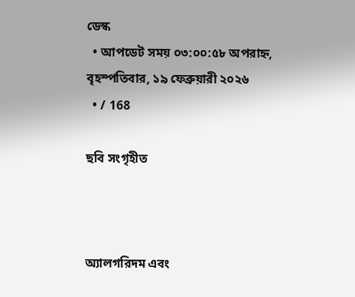ডেস্ক
  • আপডেট সময় ০৩:০০:৫৮ অপরাহ্ন, বৃহস্পতিবার, ১৯ ফেব্রুয়ারী ২০২৬
  • / 168

ছবি সংগৃহীত



অ্যালগরিদম এবং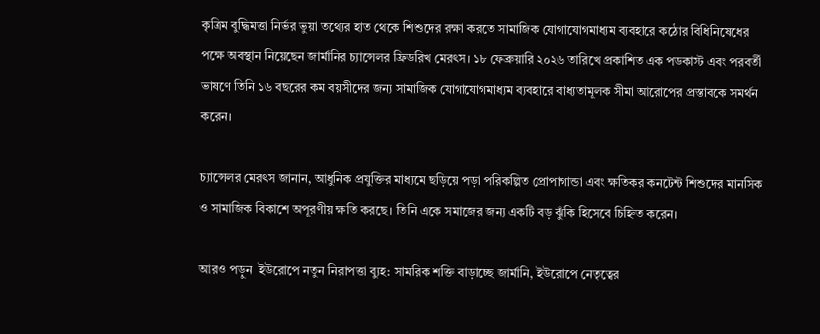কৃত্রিম বুদ্ধিমত্তা নির্ভর ভুয়া তথ্যের হাত থেকে শিশুদের রক্ষা করতে সামাজিক যোগাযোগমাধ্যম ব্যবহারে কঠোর বিধিনিষেধের পক্ষে অবস্থান নিয়েছেন জার্মানির চ্যান্সেলর ফ্রিডরিখ মেরৎস। ১৮ ফেব্রুয়ারি ২০২৬ তারিখে প্রকাশিত এক পডকাস্ট এবং পরবর্তী ভাষণে তিনি ১৬ বছরের কম বয়সীদের জন্য সামাজিক যোগাযোগমাধ্যম ব্যবহারে বাধ্যতামূলক সীমা আরোপের প্রস্তাবকে সমর্থন করেন।

চ্যান্সেলর মেরৎস জানান, আধুনিক প্রযুক্তির মাধ্যমে ছড়িয়ে পড়া পরিকল্পিত প্রোপাগান্ডা এবং ক্ষতিকর কনটেন্ট শিশুদের মানসিক ও সামাজিক বিকাশে অপূরণীয় ক্ষতি করছে। তিনি একে সমাজের জন্য একটি বড় ঝুঁকি হিসেবে চিহ্নিত করেন।

আরও পড়ুন  ইউরোপে নতুন নিরাপত্তা ব্যুহ: সামরিক শক্তি বাড়াচ্ছে জার্মানি, ইউরোপে নেতৃত্বের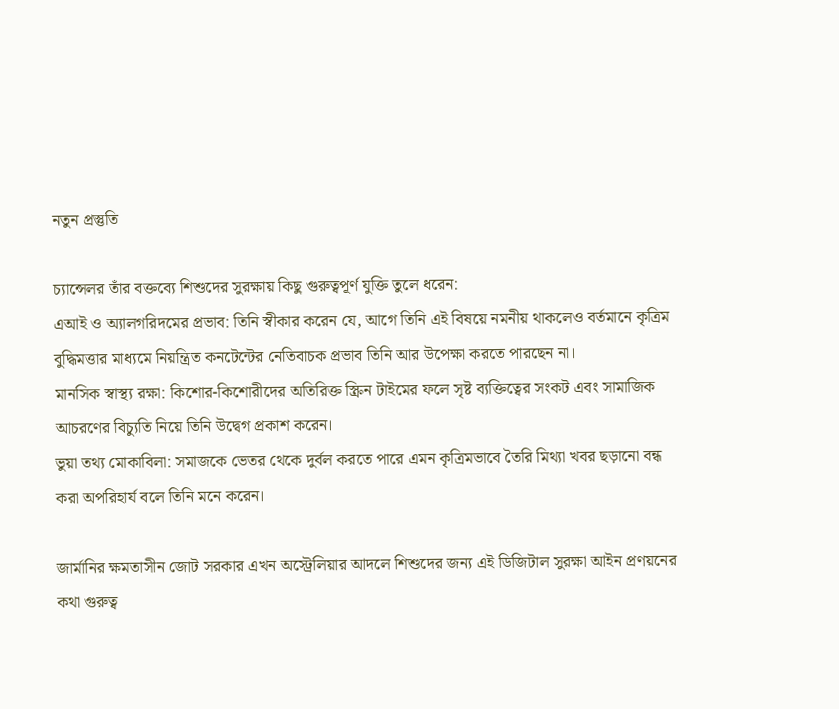নতুন প্রস্তুতি

চ্যান্সেলর তাঁর বক্তব্যে শিশুদের সুরক্ষায় কিছু গুরুত্বপূর্ণ যুক্তি তুলে ধরেন:
এআই ও অ্যালগরিদমের প্রভাব: তিনি স্বীকার করেন যে, আগে তিনি এই বিষয়ে নমনীয় থাকলেও বর্তমানে কৃত্রিম বুদ্ধিমত্তার মাধ্যমে নিয়ন্ত্রিত কনটেন্টের নেতিবাচক প্রভাব তিনি আর উপেক্ষা করতে পারছেন না।
মানসিক স্বাস্থ্য রক্ষা: কিশোর-কিশোরীদের অতিরিক্ত স্ক্রিন টাইমের ফলে সৃষ্ট ব্যক্তিত্বের সংকট এবং সামাজিক আচরণের বিচ্যুতি নিয়ে তিনি উদ্বেগ প্রকাশ করেন।
ভুয়া তথ্য মোকাবিলা: সমাজকে ভেতর থেকে দুর্বল করতে পারে এমন কৃত্রিমভাবে তৈরি মিথ্যা খবর ছড়ানো বন্ধ করা অপরিহার্য বলে তিনি মনে করেন।

জার্মানির ক্ষমতাসীন জোট সরকার এখন অস্ট্রেলিয়ার আদলে শিশুদের জন্য এই ডিজিটাল সুরক্ষা আইন প্রণয়নের কথা গুরুত্ব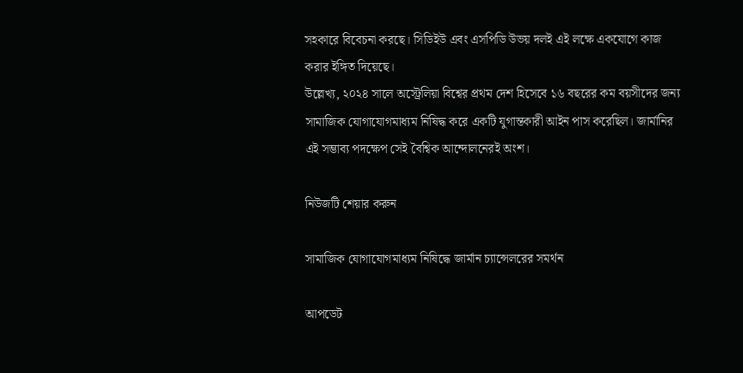সহকারে বিবেচনা করছে। সিডিইউ এবং এসপিডি উভয় দলই এই লক্ষে একযোগে কাজ করার ইঙ্গিত দিয়েছে।
উল্লেখ্য, ২০২৪ সালে অস্ট্রেলিয়া বিশ্বের প্রথম দেশ হিসেবে ১৬ বছরের কম বয়সীদের জন্য সামাজিক যোগাযোগমাধ্যম নিষিদ্ধ করে একটি যুগান্তকারী আইন পাস করেছিল। জার্মানির এই সম্ভাব্য পদক্ষেপ সেই বৈশ্বিক আন্দোলনেরই অংশ।

নিউজটি শেয়ার করুন

সামাজিক যোগাযোগমাধ্যম নিষিদ্ধে জার্মান চ্যান্সেলরের সমর্থন

আপডেট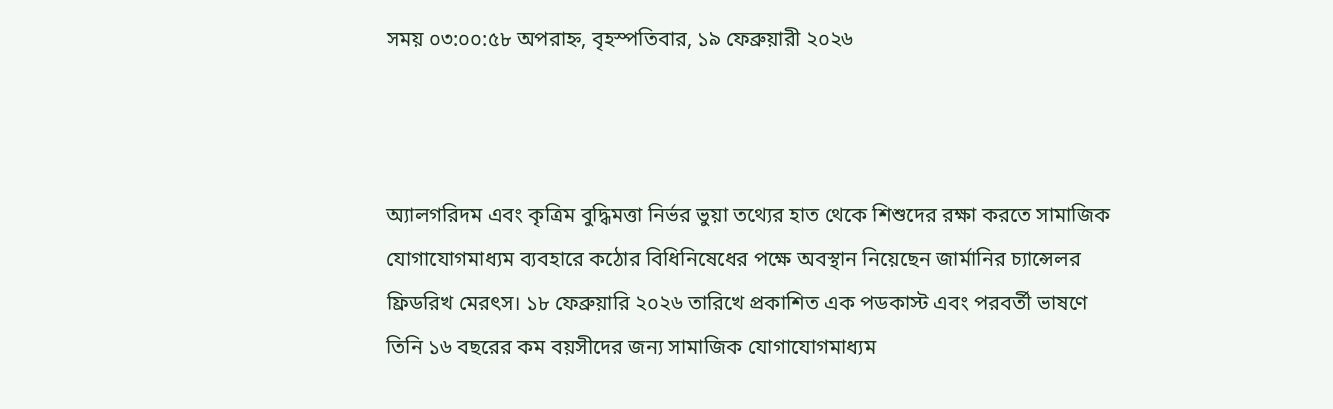সময় ০৩:০০:৫৮ অপরাহ্ন, বৃহস্পতিবার, ১৯ ফেব্রুয়ারী ২০২৬



অ্যালগরিদম এবং কৃত্রিম বুদ্ধিমত্তা নির্ভর ভুয়া তথ্যের হাত থেকে শিশুদের রক্ষা করতে সামাজিক যোগাযোগমাধ্যম ব্যবহারে কঠোর বিধিনিষেধের পক্ষে অবস্থান নিয়েছেন জার্মানির চ্যান্সেলর ফ্রিডরিখ মেরৎস। ১৮ ফেব্রুয়ারি ২০২৬ তারিখে প্রকাশিত এক পডকাস্ট এবং পরবর্তী ভাষণে তিনি ১৬ বছরের কম বয়সীদের জন্য সামাজিক যোগাযোগমাধ্যম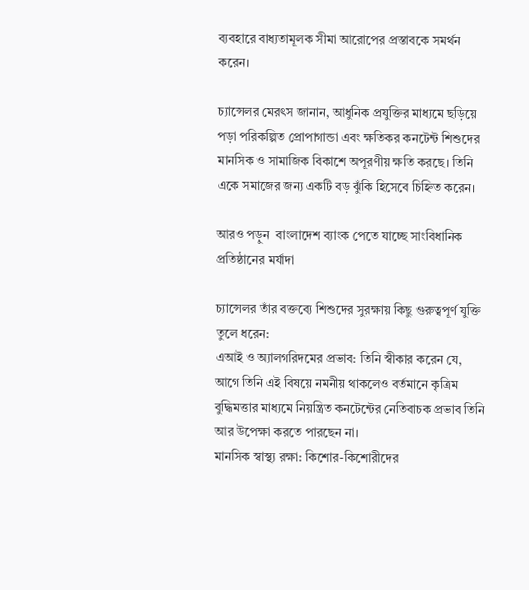ব্যবহারে বাধ্যতামূলক সীমা আরোপের প্রস্তাবকে সমর্থন করেন।

চ্যান্সেলর মেরৎস জানান, আধুনিক প্রযুক্তির মাধ্যমে ছড়িয়ে পড়া পরিকল্পিত প্রোপাগান্ডা এবং ক্ষতিকর কনটেন্ট শিশুদের মানসিক ও সামাজিক বিকাশে অপূরণীয় ক্ষতি করছে। তিনি একে সমাজের জন্য একটি বড় ঝুঁকি হিসেবে চিহ্নিত করেন।

আরও পড়ুন  বাংলাদেশ ব্যাংক পেতে যাচ্ছে সাংবিধানিক প্রতিষ্ঠানের মর্যাদা

চ্যান্সেলর তাঁর বক্তব্যে শিশুদের সুরক্ষায় কিছু গুরুত্বপূর্ণ যুক্তি তুলে ধরেন:
এআই ও অ্যালগরিদমের প্রভাব: তিনি স্বীকার করেন যে, আগে তিনি এই বিষয়ে নমনীয় থাকলেও বর্তমানে কৃত্রিম বুদ্ধিমত্তার মাধ্যমে নিয়ন্ত্রিত কনটেন্টের নেতিবাচক প্রভাব তিনি আর উপেক্ষা করতে পারছেন না।
মানসিক স্বাস্থ্য রক্ষা: কিশোর-কিশোরীদের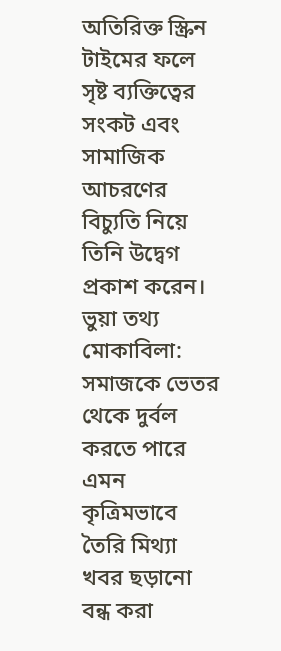অতিরিক্ত স্ক্রিন টাইমের ফলে সৃষ্ট ব্যক্তিত্বের সংকট এবং সামাজিক আচরণের বিচ্যুতি নিয়ে তিনি উদ্বেগ প্রকাশ করেন।
ভুয়া তথ্য মোকাবিলা: সমাজকে ভেতর থেকে দুর্বল করতে পারে এমন কৃত্রিমভাবে তৈরি মিথ্যা খবর ছড়ানো বন্ধ করা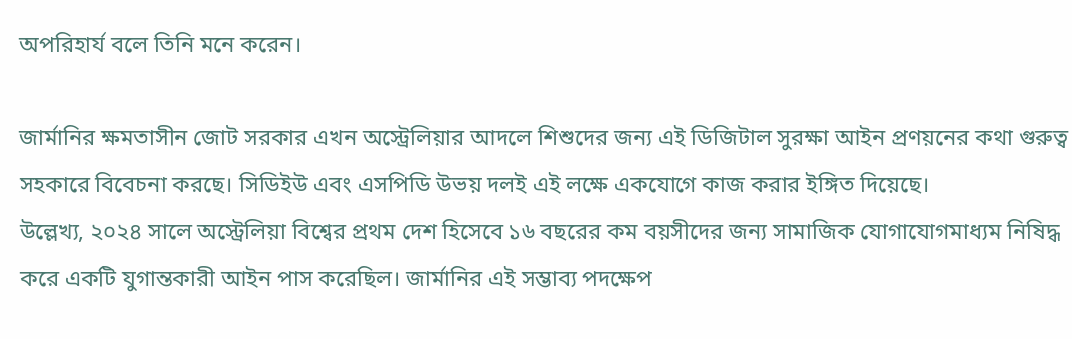অপরিহার্য বলে তিনি মনে করেন।

জার্মানির ক্ষমতাসীন জোট সরকার এখন অস্ট্রেলিয়ার আদলে শিশুদের জন্য এই ডিজিটাল সুরক্ষা আইন প্রণয়নের কথা গুরুত্ব সহকারে বিবেচনা করছে। সিডিইউ এবং এসপিডি উভয় দলই এই লক্ষে একযোগে কাজ করার ইঙ্গিত দিয়েছে।
উল্লেখ্য, ২০২৪ সালে অস্ট্রেলিয়া বিশ্বের প্রথম দেশ হিসেবে ১৬ বছরের কম বয়সীদের জন্য সামাজিক যোগাযোগমাধ্যম নিষিদ্ধ করে একটি যুগান্তকারী আইন পাস করেছিল। জার্মানির এই সম্ভাব্য পদক্ষেপ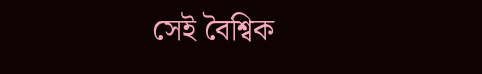সেই বৈশ্বিক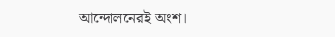আন্দোলনেরই অংশ।